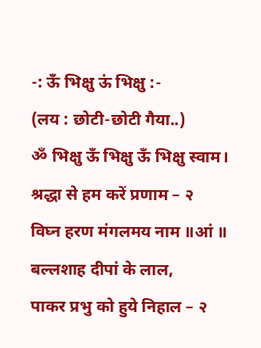-: ऊँ भिक्षु ऊं भिक्षु :-
(लय : छोटी-छोटी गैया..)
ॐ भिक्षु ऊँ भिक्षु ऊँ भिक्षु स्वाम।
श्रद्धा से हम करें प्रणाम – २
विघ्न हरण मंगलमय नाम ॥आं ॥
बल्लशाह दीपां के लाल,
पाकर प्रभु को हुये निहाल – २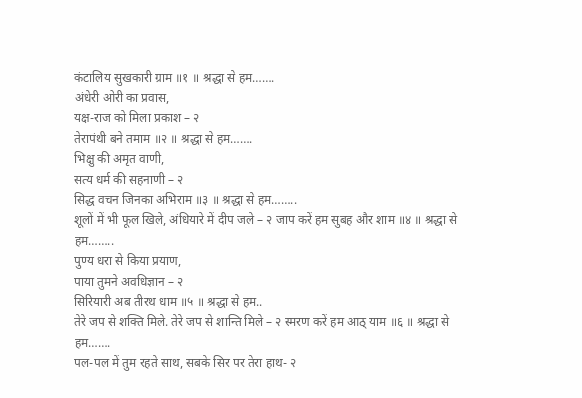कंटालिय सुखकारी ग्राम ॥१ ॥ श्रद्धा से हम…….
अंधेरी ओरी का प्रवास,
यक्ष-राज को मिला प्रकाश – २
तेरापंथी बने तमाम ॥२ ॥ श्रद्धा से हम…….
भिक्षु की अमृत वाणी,
सत्य धर्म की सहनाणी – २
सिद्ध वचन जिनका अभिराम ॥३ ॥ श्रद्धा से हम……..
शूलों में भी फूल खिले, अंधियारे में दीप जले – २ जाप करें हम सुबह और शाम ॥४ ॥ श्रद्धा से हम……..
पुण्य धरा से किया प्रयाण,
पाया तुमने अवधिज्ञान – २
सिरियारी अब तीरथ धाम ॥५ ॥ श्रद्धा से हम..
तेरे जप से शक्ति मिले. तेरे जप से शान्ति मिले – २ स्मरण करें हम आठ् याम ॥६ ॥ श्रद्धा से हम…….
पल-पल में तुम रहते साथ, सबके सिर पर तेरा हाथ- २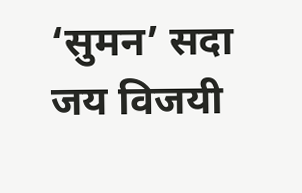‘सुमन’ सदा जय विजयी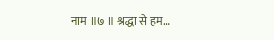नाम ॥७ ॥ श्रद्धा से हम…